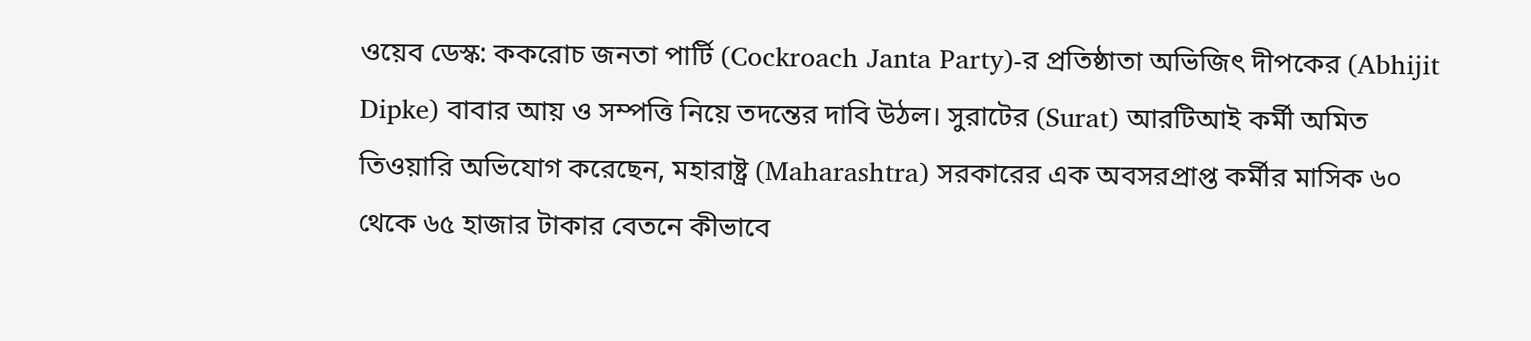ওয়েব ডেস্ক: ককরোচ জনতা পার্টি (Cockroach Janta Party)-র প্রতিষ্ঠাতা অভিজিৎ দীপকের (Abhijit Dipke) বাবার আয় ও সম্পত্তি নিয়ে তদন্তের দাবি উঠল। সুরাটের (Surat) আরটিআই কর্মী অমিত তিওয়ারি অভিযোগ করেছেন, মহারাষ্ট্র (Maharashtra) সরকারের এক অবসরপ্রাপ্ত কর্মীর মাসিক ৬০ থেকে ৬৫ হাজার টাকার বেতনে কীভাবে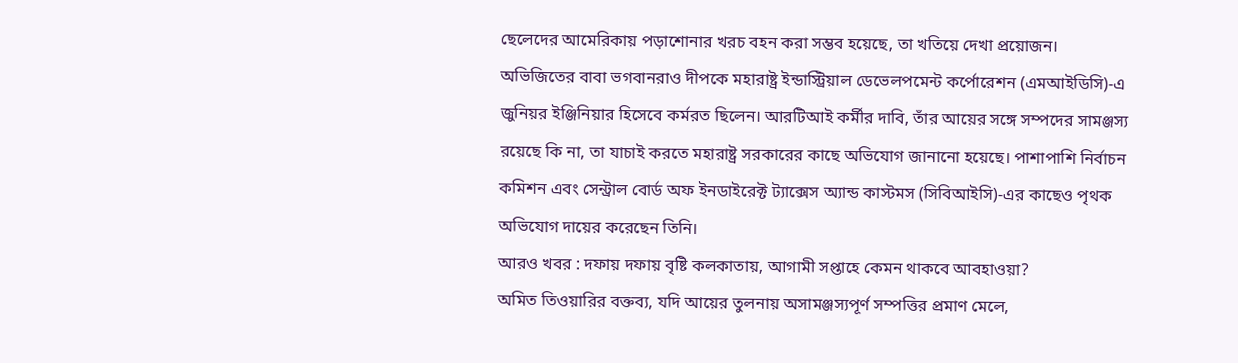ছেলেদের আমেরিকায় পড়াশোনার খরচ বহন করা সম্ভব হয়েছে, তা খতিয়ে দেখা প্রয়োজন।
অভিজিতের বাবা ভগবানরাও দীপকে মহারাষ্ট্র ইন্ডাস্ট্রিয়াল ডেভেলপমেন্ট কর্পোরেশন (এমআইডিসি)-এ জুনিয়র ইঞ্জিনিয়ার হিসেবে কর্মরত ছিলেন। আরটিআই কর্মীর দাবি, তাঁর আয়ের সঙ্গে সম্পদের সামঞ্জস্য রয়েছে কি না, তা যাচাই করতে মহারাষ্ট্র সরকারের কাছে অভিযোগ জানানো হয়েছে। পাশাপাশি নির্বাচন কমিশন এবং সেন্ট্রাল বোর্ড অফ ইনডাইরেক্ট ট্যাক্সেস অ্যান্ড কাস্টমস (সিবিআইসি)-এর কাছেও পৃথক অভিযোগ দায়ের করেছেন তিনি।
আরও খবর : দফায় দফায় বৃষ্টি কলকাতায়, আগামী সপ্তাহে কেমন থাকবে আবহাওয়া?
অমিত তিওয়ারির বক্তব্য, যদি আয়ের তুলনায় অসামঞ্জস্যপূর্ণ সম্পত্তির প্রমাণ মেলে,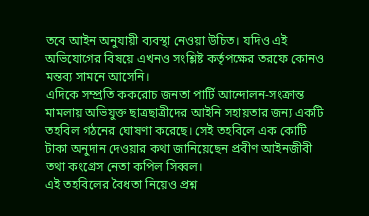তবে আইন অনুযায়ী ব্যবস্থা নেওয়া উচিত। যদিও এই অভিযোগের বিষয়ে এখনও সংশ্লিষ্ট কর্তৃপক্ষের তরফে কোনও মন্তব্য সামনে আসেনি।
এদিকে সম্প্রতি ককরোচ জনতা পার্টি আন্দোলন-সংক্রান্ত মামলায় অভিযুক্ত ছাত্রছাত্রীদের আইনি সহায়তার জন্য একটি তহবিল গঠনের ঘোষণা করেছে। সেই তহবিলে এক কোটি টাকা অনুদান দেওয়ার কথা জানিয়েছেন প্রবীণ আইনজীবী তথা কংগ্রেস নেতা কপিল সিব্বল।
এই তহবিলের বৈধতা নিয়েও প্রশ্ন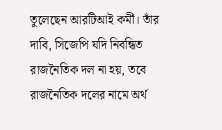তুলেছেন আরটিআই কর্মী। তাঁর দাবি, সিজেপি যদি নিবন্ধিত রাজনৈতিক দল না হয়, তবে রাজনৈতিক দলের নামে অর্থ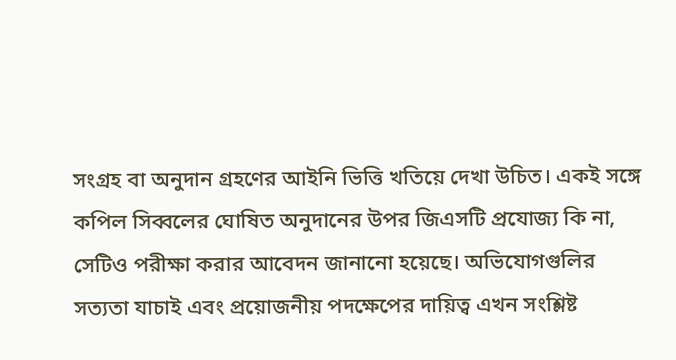সংগ্রহ বা অনুদান গ্রহণের আইনি ভিত্তি খতিয়ে দেখা উচিত। একই সঙ্গে কপিল সিব্বলের ঘোষিত অনুদানের উপর জিএসটি প্রযোজ্য কি না, সেটিও পরীক্ষা করার আবেদন জানানো হয়েছে। অভিযোগগুলির সত্যতা যাচাই এবং প্রয়োজনীয় পদক্ষেপের দায়িত্ব এখন সংশ্লিষ্ট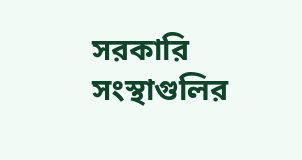সরকারি সংস্থাগুলির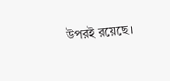উপরই রয়েছে।